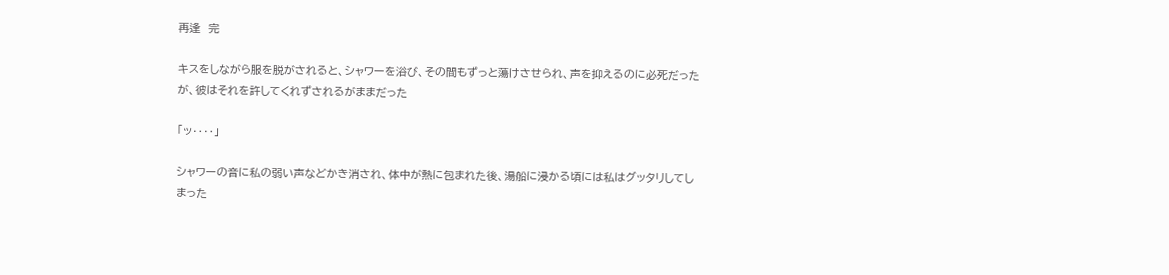再逢  完

キスをしながら服を脱がされると、シャワーを浴び、その間もずっと蕩けさせられ、声を抑えるのに必死だったが、彼はそれを許してくれずされるがままだった

「ッ‥‥」

シャワーの音に私の弱い声などかき消され、体中が熱に包まれた後、湯船に浸かる頃には私はグッタリしてしまった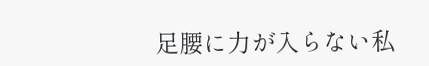足腰に力が入らない私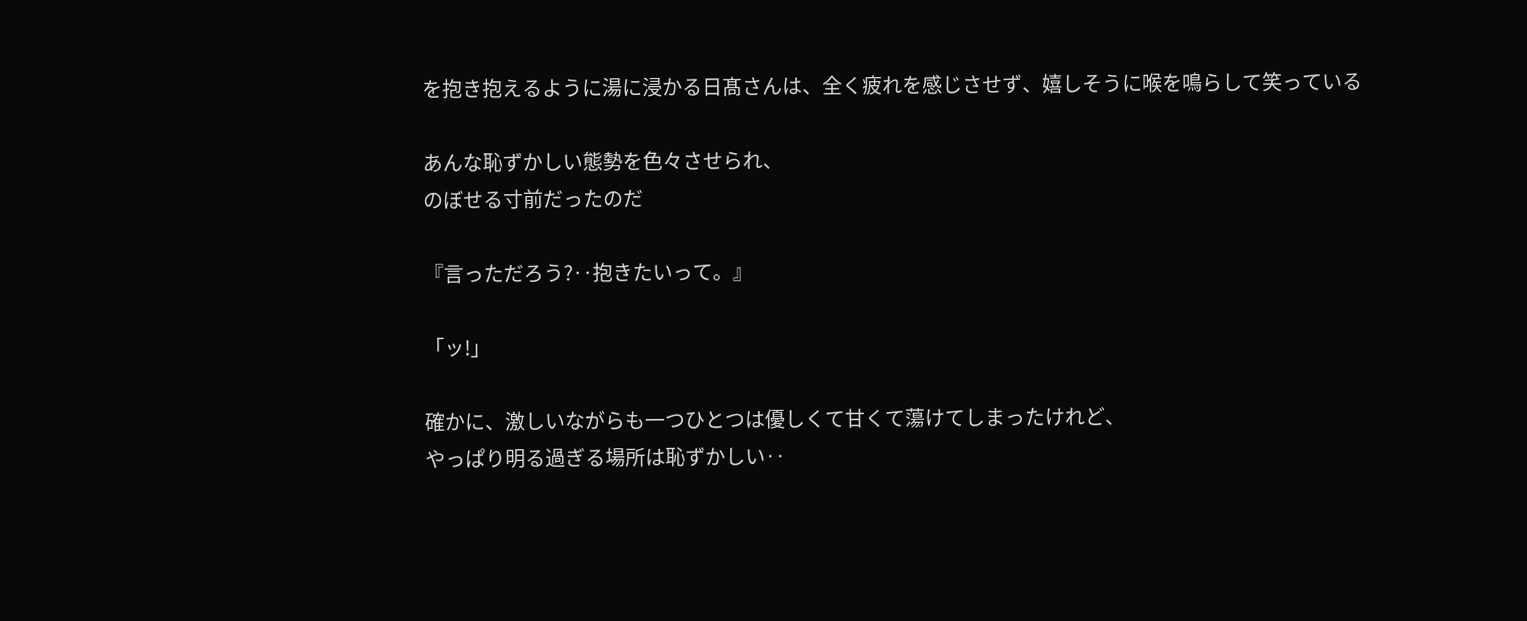を抱き抱えるように湯に浸かる日髙さんは、全く疲れを感じさせず、嬉しそうに喉を鳴らして笑っている

あんな恥ずかしい態勢を色々させられ、
のぼせる寸前だったのだ

『言っただろう?‥抱きたいって。』

「ッ!」

確かに、激しいながらも一つひとつは優しくて甘くて蕩けてしまったけれど、
やっぱり明る過ぎる場所は恥ずかしい‥